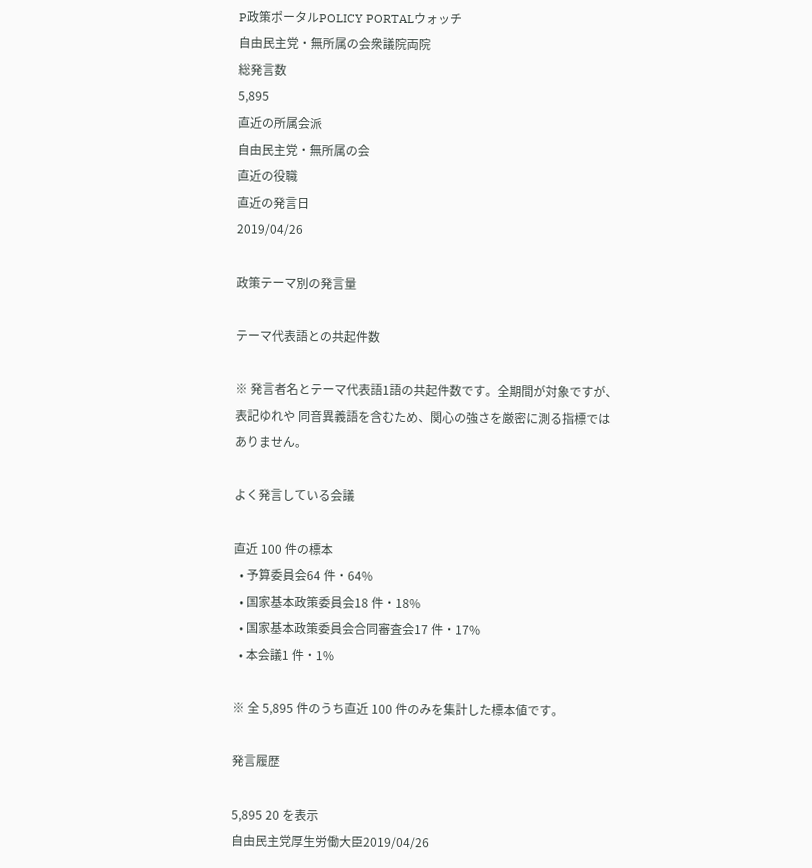P政策ポータルPOLICY PORTALウォッチ
自由民主党・無所属の会衆議院両院
総発言数
5,895
直近の所属会派
自由民主党・無所属の会
直近の役職
直近の発言日
2019/04/26

政策テーマ別の発言量

テーマ代表語との共起件数

※ 発言者名とテーマ代表語1語の共起件数です。全期間が対象ですが、表記ゆれや 同音異義語を含むため、関心の強さを厳密に測る指標ではありません。

よく発言している会議

直近 100 件の標本
  • 予算委員会64 件・64%
  • 国家基本政策委員会18 件・18%
  • 国家基本政策委員会合同審査会17 件・17%
  • 本会議1 件・1%

※ 全 5,895 件のうち直近 100 件のみを集計した標本値です。

発言履歴

5,895 20 を表示
自由民主党厚生労働大臣2019/04/26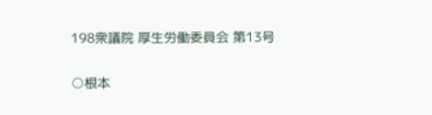198衆議院 厚生労働委員会 第13号

○根本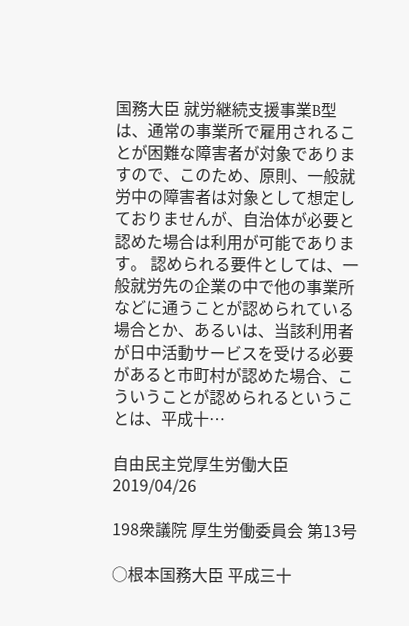国務大臣 就労継続支援事業B型は、通常の事業所で雇用されることが困難な障害者が対象でありますので、このため、原則、一般就労中の障害者は対象として想定しておりませんが、自治体が必要と認めた場合は利用が可能であります。 認められる要件としては、一般就労先の企業の中で他の事業所などに通うことが認められている場合とか、あるいは、当該利用者が日中活動サービスを受ける必要があると市町村が認めた場合、こういうことが認められるということは、平成十…

自由民主党厚生労働大臣2019/04/26

198衆議院 厚生労働委員会 第13号

○根本国務大臣 平成三十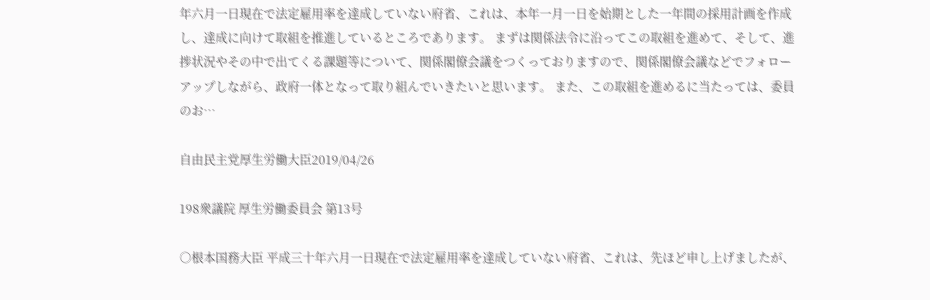年六月一日現在で法定雇用率を達成していない府省、これは、本年一月一日を始期とした一年間の採用計画を作成し、達成に向けて取組を推進しているところであります。 まずは関係法令に沿ってこの取組を進めて、そして、進捗状況やその中で出てくる課題等について、関係閣僚会議をつくっておりますので、関係閣僚会議などでフォローアップしながら、政府一体となって取り組んでいきたいと思います。 また、この取組を進めるに当たっては、委員のお…

自由民主党厚生労働大臣2019/04/26

198衆議院 厚生労働委員会 第13号

○根本国務大臣 平成三十年六月一日現在で法定雇用率を達成していない府省、これは、先ほど申し上げましたが、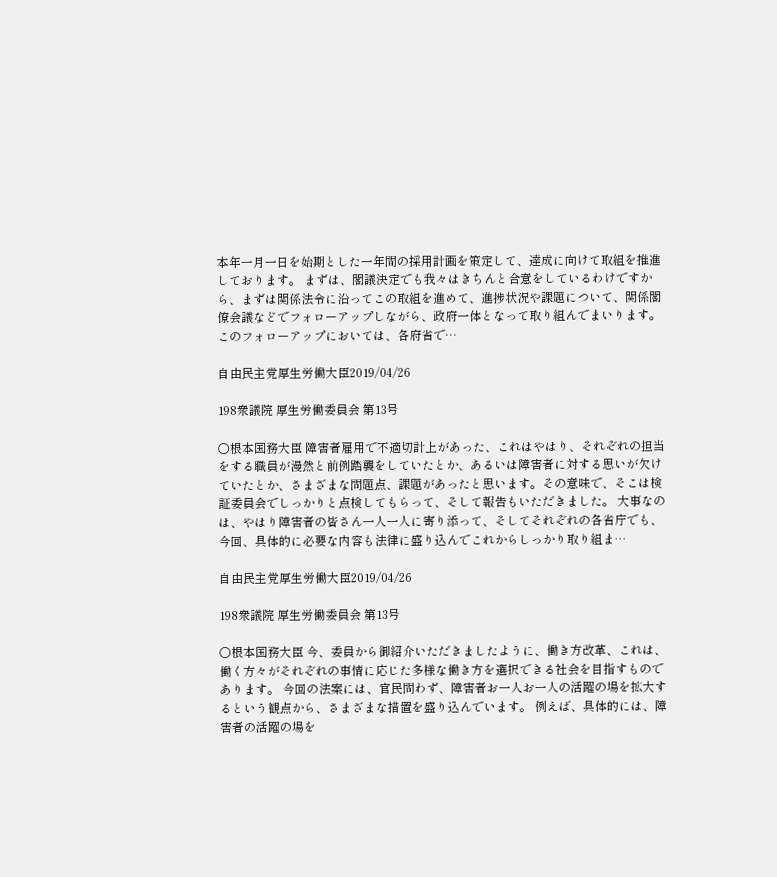本年一月一日を始期とした一年間の採用計画を策定して、達成に向けて取組を推進しております。 まずは、閣議決定でも我々はきちんと合意をしているわけですから、まずは関係法令に沿ってこの取組を進めて、進捗状況や課題について、関係閣僚会議などでフォローアップしながら、政府一体となって取り組んでまいります。 このフォローアップにおいては、各府省で…

自由民主党厚生労働大臣2019/04/26

198衆議院 厚生労働委員会 第13号

○根本国務大臣 障害者雇用で不適切計上があった、これはやはり、それぞれの担当をする職員が漫然と前例踏襲をしていたとか、あるいは障害者に対する思いが欠けていたとか、さまざまな問題点、課題があったと思います。その意味で、そこは検証委員会でしっかりと点検してもらって、そして報告もいただきました。 大事なのは、やはり障害者の皆さん一人一人に寄り添って、そしてそれぞれの各省庁でも、今回、具体的に必要な内容も法律に盛り込んでこれからしっかり取り組ま…

自由民主党厚生労働大臣2019/04/26

198衆議院 厚生労働委員会 第13号

○根本国務大臣 今、委員から御紹介いただきましたように、働き方改革、これは、働く方々がそれぞれの事情に応じた多様な働き方を選択できる社会を目指すものであります。 今回の法案には、官民問わず、障害者お一人お一人の活躍の場を拡大するという観点から、さまざまな措置を盛り込んでいます。 例えば、具体的には、障害者の活躍の場を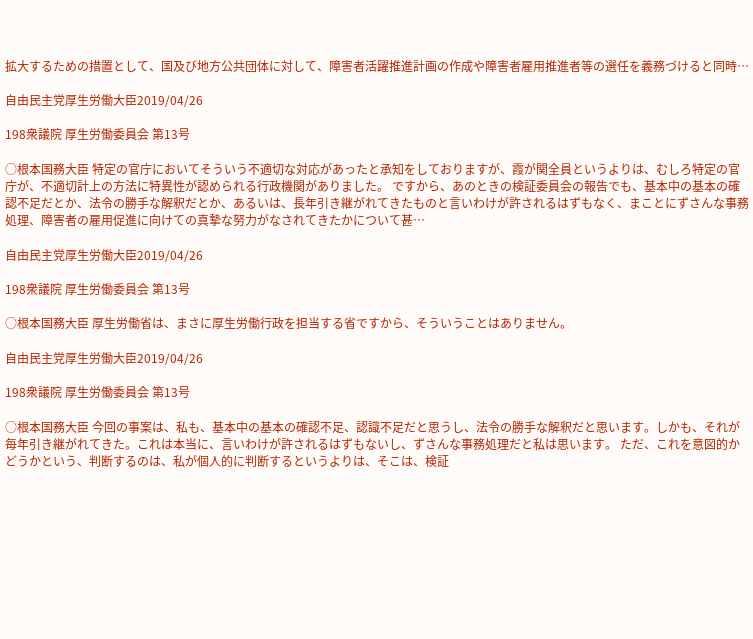拡大するための措置として、国及び地方公共団体に対して、障害者活躍推進計画の作成や障害者雇用推進者等の選任を義務づけると同時…

自由民主党厚生労働大臣2019/04/26

198衆議院 厚生労働委員会 第13号

○根本国務大臣 特定の官庁においてそういう不適切な対応があったと承知をしておりますが、霞が関全員というよりは、むしろ特定の官庁が、不適切計上の方法に特異性が認められる行政機関がありました。 ですから、あのときの検証委員会の報告でも、基本中の基本の確認不足だとか、法令の勝手な解釈だとか、あるいは、長年引き継がれてきたものと言いわけが許されるはずもなく、まことにずさんな事務処理、障害者の雇用促進に向けての真摯な努力がなされてきたかについて甚…

自由民主党厚生労働大臣2019/04/26

198衆議院 厚生労働委員会 第13号

○根本国務大臣 厚生労働省は、まさに厚生労働行政を担当する省ですから、そういうことはありません。

自由民主党厚生労働大臣2019/04/26

198衆議院 厚生労働委員会 第13号

○根本国務大臣 今回の事案は、私も、基本中の基本の確認不足、認識不足だと思うし、法令の勝手な解釈だと思います。しかも、それが毎年引き継がれてきた。これは本当に、言いわけが許されるはずもないし、ずさんな事務処理だと私は思います。 ただ、これを意図的かどうかという、判断するのは、私が個人的に判断するというよりは、そこは、検証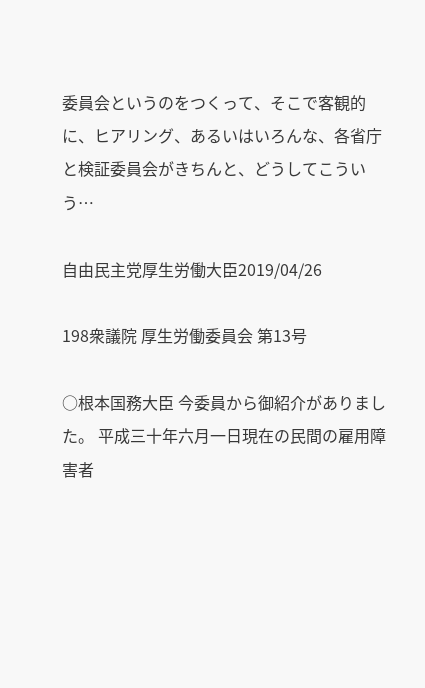委員会というのをつくって、そこで客観的に、ヒアリング、あるいはいろんな、各省庁と検証委員会がきちんと、どうしてこういう…

自由民主党厚生労働大臣2019/04/26

198衆議院 厚生労働委員会 第13号

○根本国務大臣 今委員から御紹介がありました。 平成三十年六月一日現在の民間の雇用障害者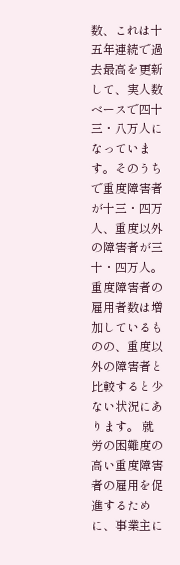数、これは十五年連続で過去最高を更新して、実人数ベースで四十三・八万人になっています。そのうちで重度障害者が十三・四万人、重度以外の障害者が三十・四万人。重度障害者の雇用者数は増加しているものの、重度以外の障害者と比較すると少ない状況にあります。 就労の困難度の高い重度障害者の雇用を促進するために、事業主に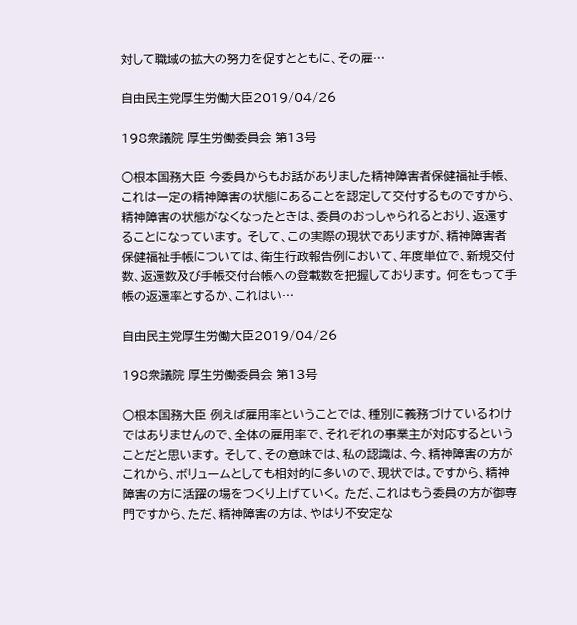対して職域の拡大の努力を促すとともに、その雇…

自由民主党厚生労働大臣2019/04/26

198衆議院 厚生労働委員会 第13号

○根本国務大臣 今委員からもお話がありました精神障害者保健福祉手帳、これは一定の精神障害の状態にあることを認定して交付するものですから、精神障害の状態がなくなったときは、委員のおっしゃられるとおり、返還することになっています。 そして、この実際の現状でありますが、精神障害者保健福祉手帳については、衛生行政報告例において、年度単位で、新規交付数、返還数及び手帳交付台帳への登載数を把握しております。 何をもって手帳の返還率とするか、これはい…

自由民主党厚生労働大臣2019/04/26

198衆議院 厚生労働委員会 第13号

○根本国務大臣 例えば雇用率ということでは、種別に義務づけているわけではありませんので、全体の雇用率で、それぞれの事業主が対応するということだと思います。 そして、その意味では、私の認識は、今、精神障害の方がこれから、ボリュームとしても相対的に多いので、現状では。ですから、精神障害の方に活躍の場をつくり上げていく。 ただ、これはもう委員の方が御専門ですから、ただ、精神障害の方は、やはり不安定な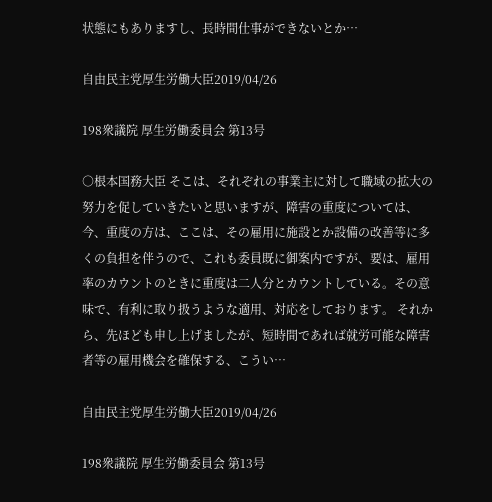状態にもありますし、長時間仕事ができないとか…

自由民主党厚生労働大臣2019/04/26

198衆議院 厚生労働委員会 第13号

○根本国務大臣 そこは、それぞれの事業主に対して職域の拡大の努力を促していきたいと思いますが、障害の重度については、今、重度の方は、ここは、その雇用に施設とか設備の改善等に多くの負担を伴うので、これも委員既に御案内ですが、要は、雇用率のカウントのときに重度は二人分とカウントしている。その意味で、有利に取り扱うような適用、対応をしております。 それから、先ほども申し上げましたが、短時間であれば就労可能な障害者等の雇用機会を確保する、こうい…

自由民主党厚生労働大臣2019/04/26

198衆議院 厚生労働委員会 第13号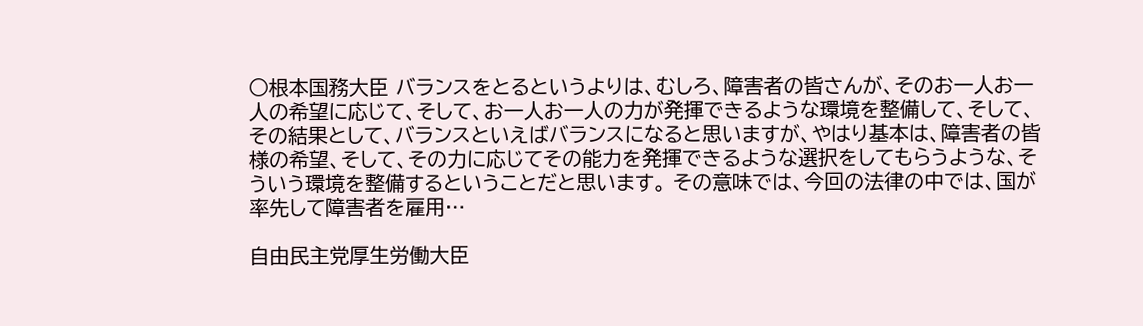○根本国務大臣 バランスをとるというよりは、むしろ、障害者の皆さんが、そのお一人お一人の希望に応じて、そして、お一人お一人の力が発揮できるような環境を整備して、そして、その結果として、バランスといえばバランスになると思いますが、やはり基本は、障害者の皆様の希望、そして、その力に応じてその能力を発揮できるような選択をしてもらうような、そういう環境を整備するということだと思います。 その意味では、今回の法律の中では、国が率先して障害者を雇用…

自由民主党厚生労働大臣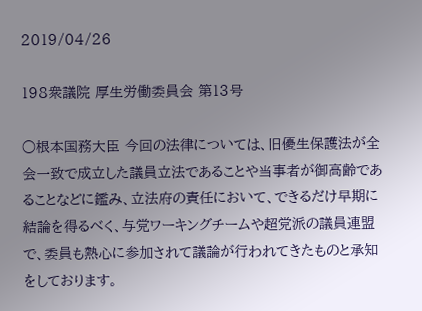2019/04/26

198衆議院 厚生労働委員会 第13号

○根本国務大臣 今回の法律については、旧優生保護法が全会一致で成立した議員立法であることや当事者が御高齢であることなどに鑑み、立法府の責任において、できるだけ早期に結論を得るべく、与党ワーキングチームや超党派の議員連盟で、委員も熱心に参加されて議論が行われてきたものと承知をしております。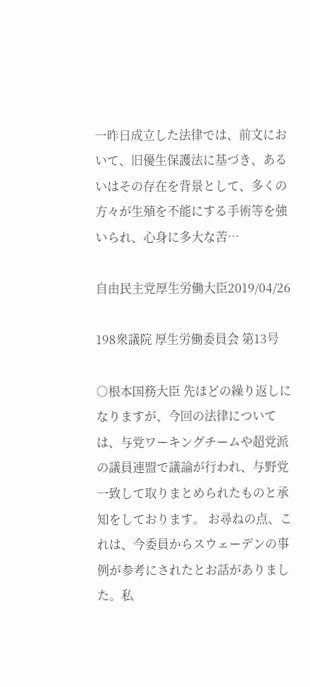一昨日成立した法律では、前文において、旧優生保護法に基づき、あるいはその存在を背景として、多くの方々が生殖を不能にする手術等を強いられ、心身に多大な苦…

自由民主党厚生労働大臣2019/04/26

198衆議院 厚生労働委員会 第13号

○根本国務大臣 先ほどの繰り返しになりますが、今回の法律については、与党ワーキングチームや超党派の議員連盟で議論が行われ、与野党一致して取りまとめられたものと承知をしております。 お尋ねの点、これは、今委員からスウェーデンの事例が参考にされたとお話がありました。私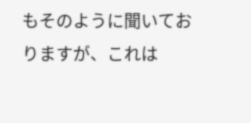もそのように聞いておりますが、これは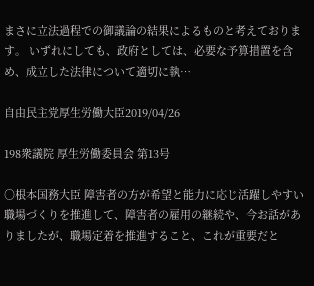まさに立法過程での御議論の結果によるものと考えております。 いずれにしても、政府としては、必要な予算措置を含め、成立した法律について適切に執…

自由民主党厚生労働大臣2019/04/26

198衆議院 厚生労働委員会 第13号

○根本国務大臣 障害者の方が希望と能力に応じ活躍しやすい職場づくりを推進して、障害者の雇用の継続や、今お話がありましたが、職場定着を推進すること、これが重要だと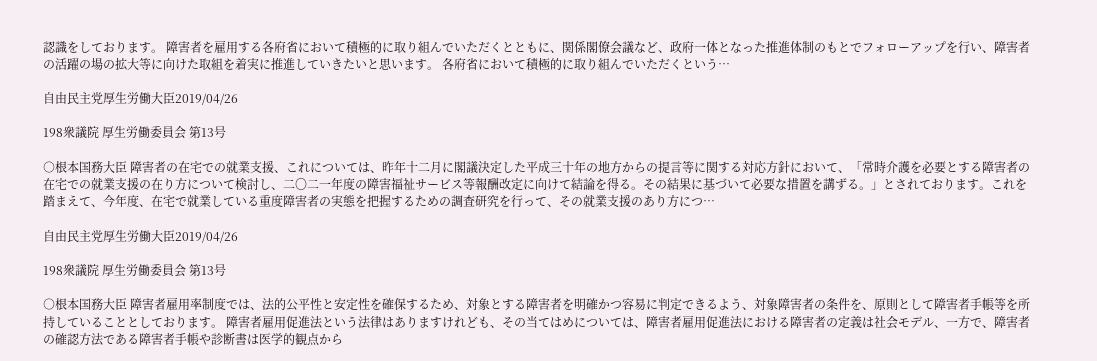認識をしております。 障害者を雇用する各府省において積極的に取り組んでいただくとともに、関係閣僚会議など、政府一体となった推進体制のもとでフォローアップを行い、障害者の活躍の場の拡大等に向けた取組を着実に推進していきたいと思います。 各府省において積極的に取り組んでいただくという…

自由民主党厚生労働大臣2019/04/26

198衆議院 厚生労働委員会 第13号

○根本国務大臣 障害者の在宅での就業支援、これについては、昨年十二月に閣議決定した平成三十年の地方からの提言等に関する対応方針において、「常時介護を必要とする障害者の在宅での就業支援の在り方について検討し、二〇二一年度の障害福祉サービス等報酬改定に向けて結論を得る。その結果に基づいて必要な措置を講ずる。」とされております。これを踏まえて、今年度、在宅で就業している重度障害者の実態を把握するための調査研究を行って、その就業支援のあり方につ…

自由民主党厚生労働大臣2019/04/26

198衆議院 厚生労働委員会 第13号

○根本国務大臣 障害者雇用率制度では、法的公平性と安定性を確保するため、対象とする障害者を明確かつ容易に判定できるよう、対象障害者の条件を、原則として障害者手帳等を所持していることとしております。 障害者雇用促進法という法律はありますけれども、その当てはめについては、障害者雇用促進法における障害者の定義は社会モデル、一方で、障害者の確認方法である障害者手帳や診断書は医学的観点から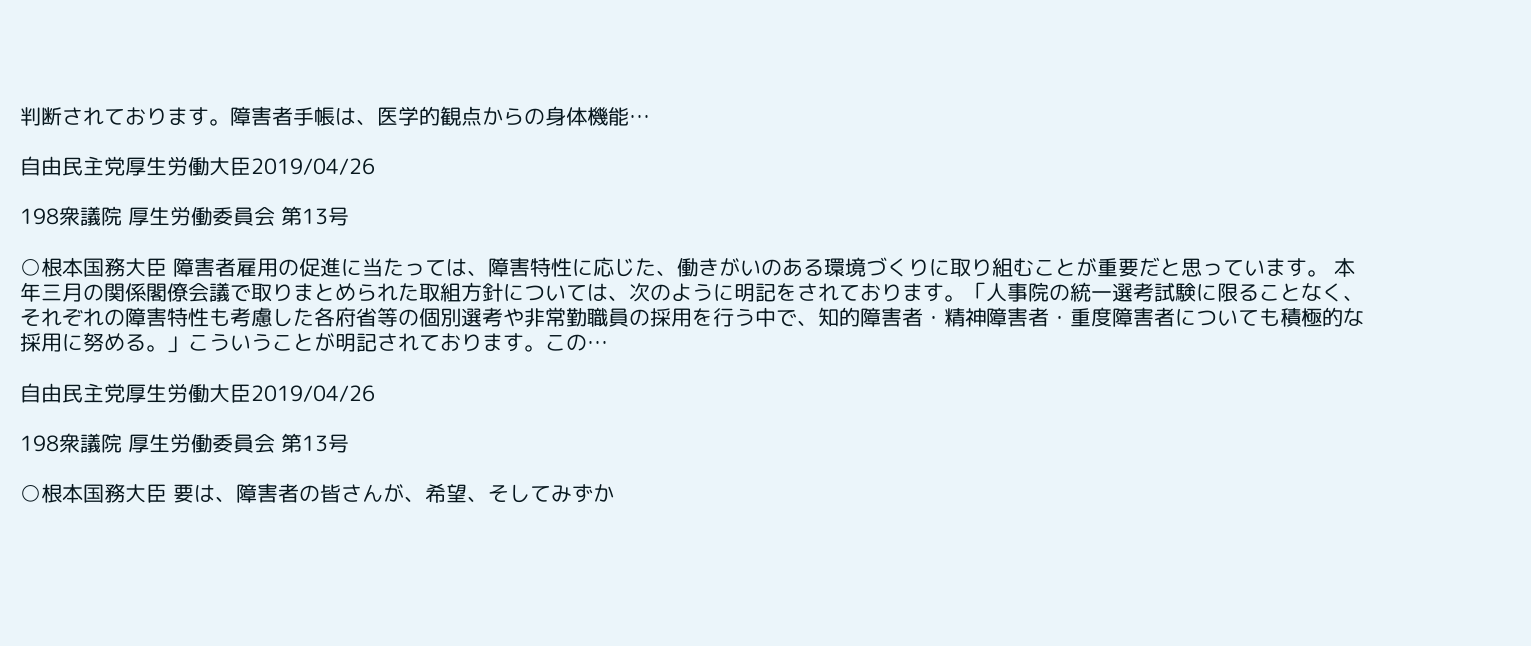判断されております。障害者手帳は、医学的観点からの身体機能…

自由民主党厚生労働大臣2019/04/26

198衆議院 厚生労働委員会 第13号

○根本国務大臣 障害者雇用の促進に当たっては、障害特性に応じた、働きがいのある環境づくりに取り組むことが重要だと思っています。 本年三月の関係閣僚会議で取りまとめられた取組方針については、次のように明記をされております。「人事院の統一選考試験に限ることなく、それぞれの障害特性も考慮した各府省等の個別選考や非常勤職員の採用を行う中で、知的障害者・精神障害者・重度障害者についても積極的な採用に努める。」こういうことが明記されております。この…

自由民主党厚生労働大臣2019/04/26

198衆議院 厚生労働委員会 第13号

○根本国務大臣 要は、障害者の皆さんが、希望、そしてみずか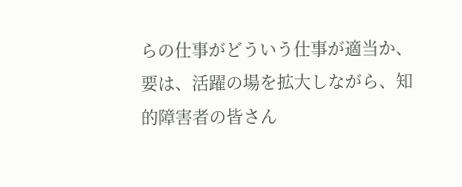らの仕事がどういう仕事が適当か、要は、活躍の場を拡大しながら、知的障害者の皆さん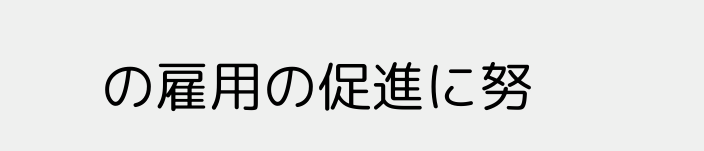の雇用の促進に努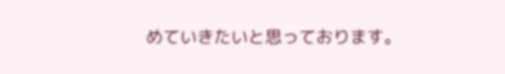めていきたいと思っております。